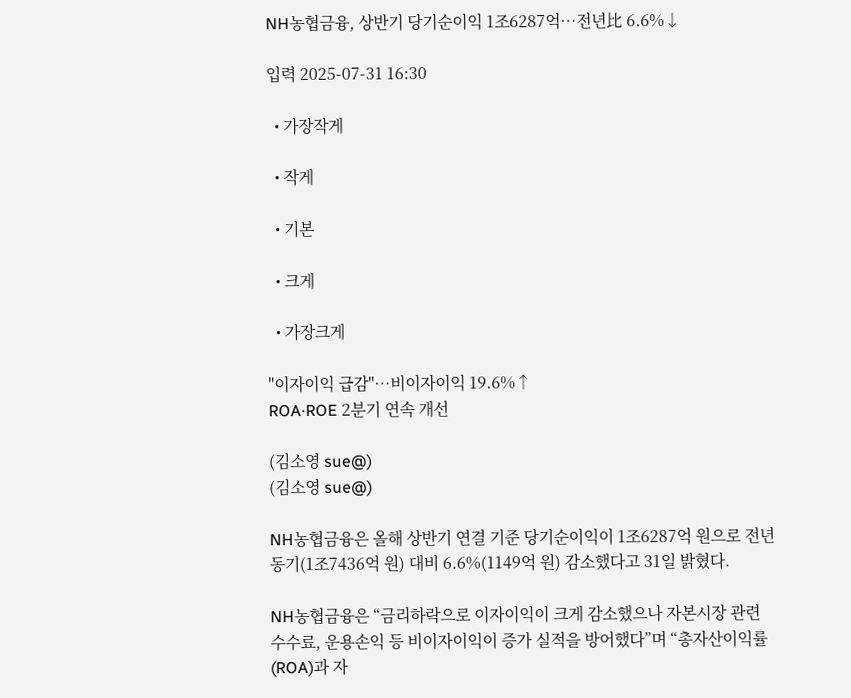NH농협금융, 상반기 당기순이익 1조6287억…전년比 6.6%↓

입력 2025-07-31 16:30

  • 가장작게

  • 작게

  • 기본

  • 크게

  • 가장크게

"이자이익 급감"⋯비이자이익 19.6%↑
ROA·ROE 2분기 연속 개선

(김소영 sue@)
(김소영 sue@)

NH농협금융은 올해 상반기 연결 기준 당기순이익이 1조6287억 원으로 전년 동기(1조7436억 원) 대비 6.6%(1149억 원) 감소했다고 31일 밝혔다.

NH농협금융은 “금리하락으로 이자이익이 크게 감소했으나 자본시장 관련 수수료, 운용손익 등 비이자이익이 증가 실적을 방어했다”며 “총자산이익률(ROA)과 자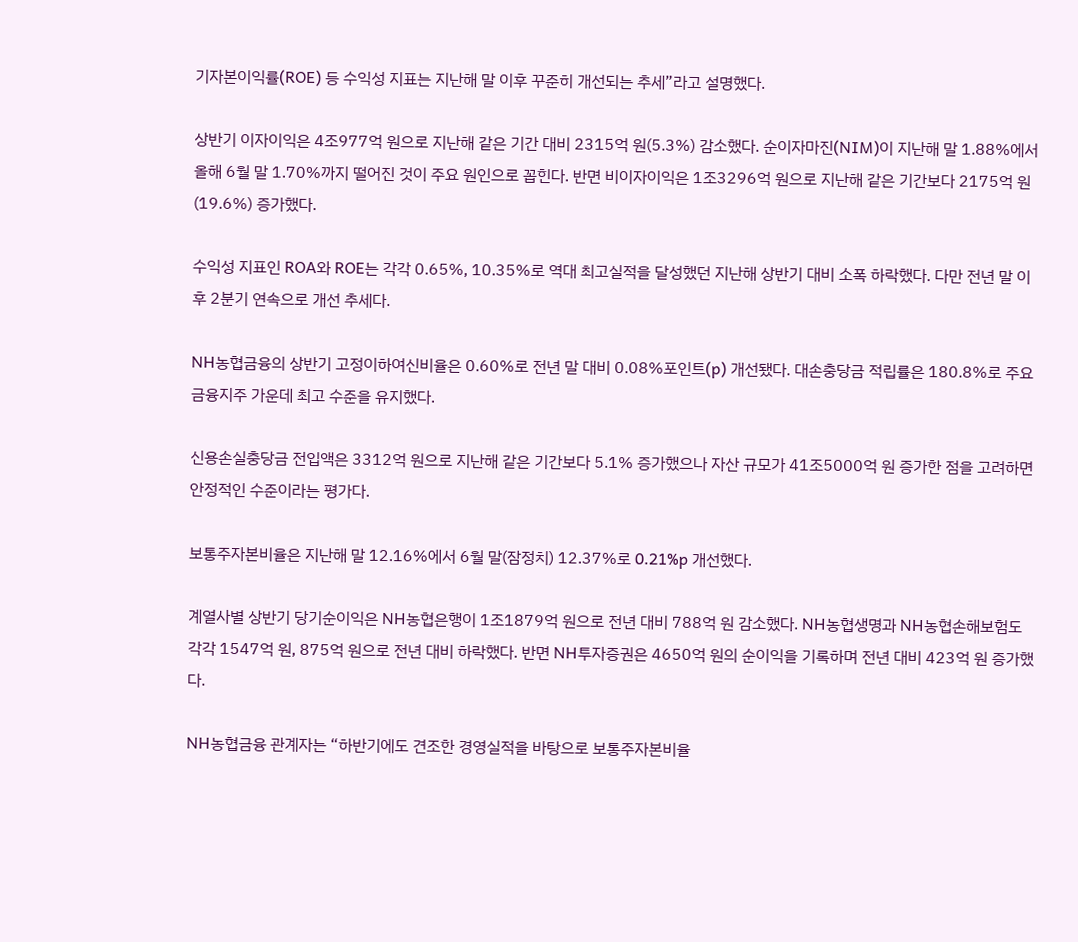기자본이익률(ROE) 등 수익성 지표는 지난해 말 이후 꾸준히 개선되는 추세”라고 설명했다.

상반기 이자이익은 4조977억 원으로 지난해 같은 기간 대비 2315억 원(5.3%) 감소했다. 순이자마진(NIM)이 지난해 말 1.88%에서 올해 6월 말 1.70%까지 떨어진 것이 주요 원인으로 꼽힌다. 반면 비이자이익은 1조3296억 원으로 지난해 같은 기간보다 2175억 원(19.6%) 증가했다.

수익성 지표인 ROA와 ROE는 각각 0.65%, 10.35%로 역대 최고실적을 달성했던 지난해 상반기 대비 소폭 하락했다. 다만 전년 말 이후 2분기 연속으로 개선 추세다.

NH농협금융의 상반기 고정이하여신비율은 0.60%로 전년 말 대비 0.08%포인트(p) 개선됐다. 대손충당금 적립률은 180.8%로 주요 금융지주 가운데 최고 수준을 유지했다.

신용손실충당금 전입액은 3312억 원으로 지난해 같은 기간보다 5.1% 증가했으나 자산 규모가 41조5000억 원 증가한 점을 고려하면 안정적인 수준이라는 평가다.

보통주자본비율은 지난해 말 12.16%에서 6월 말(잠정치) 12.37%로 0.21%p 개선했다.

계열사별 상반기 당기순이익은 NH농협은행이 1조1879억 원으로 전년 대비 788억 원 감소했다. NH농협생명과 NH농협손해보험도 각각 1547억 원, 875억 원으로 전년 대비 하락했다. 반면 NH투자증권은 4650억 원의 순이익을 기록하며 전년 대비 423억 원 증가했다.

NH농협금융 관계자는 “하반기에도 견조한 경영실적을 바탕으로 보통주자본비율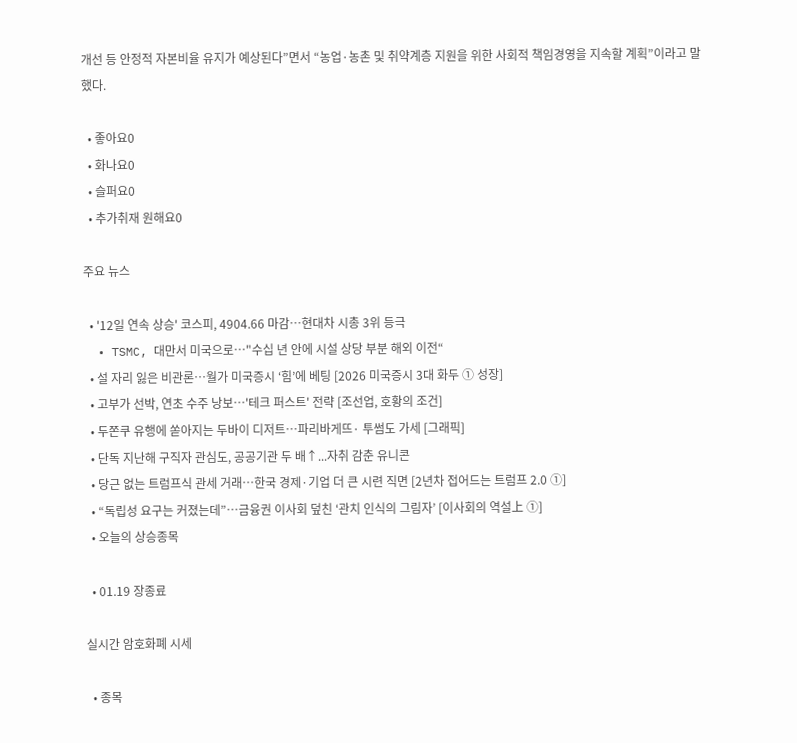개선 등 안정적 자본비율 유지가 예상된다”면서 “농업·농촌 및 취약계층 지원을 위한 사회적 책임경영을 지속할 계획”이라고 말했다.

  • 좋아요0
  • 화나요0
  • 슬퍼요0
  • 추가취재 원해요0

주요 뉴스

  • '12일 연속 상승' 코스피, 4904.66 마감⋯현대차 시총 3위 등극
  • TSMC, 대만서 미국으로…"수십 년 안에 시설 상당 부분 해외 이전“
  • 설 자리 잃은 비관론…월가 미국증시 ‘힘’에 베팅 [2026 미국증시 3대 화두 ① 성장]
  • 고부가 선박, 연초 수주 낭보…'테크 퍼스트' 전략 [조선업, 호황의 조건]
  • 두쫀쿠 유행에 쏟아지는 두바이 디저트…파리바게뜨· 투썸도 가세 [그래픽]
  • 단독 지난해 구직자 관심도, 공공기관 두 배↑...자취 감춘 유니콘
  • 당근 없는 트럼프식 관세 거래…한국 경제·기업 더 큰 시련 직면 [2년차 접어드는 트럼프 2.0 ①]
  • “독립성 요구는 커졌는데”…금융권 이사회 덮친 ‘관치 인식의 그림자’ [이사회의 역설上 ①]
  • 오늘의 상승종목

  • 01.19 장종료

실시간 암호화폐 시세

  • 종목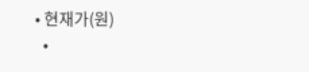• 현재가(원)
  •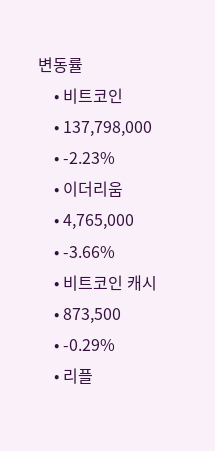변동률
    • 비트코인
    • 137,798,000
    • -2.23%
    • 이더리움
    • 4,765,000
    • -3.66%
    • 비트코인 캐시
    • 873,500
    • -0.29%
    • 리플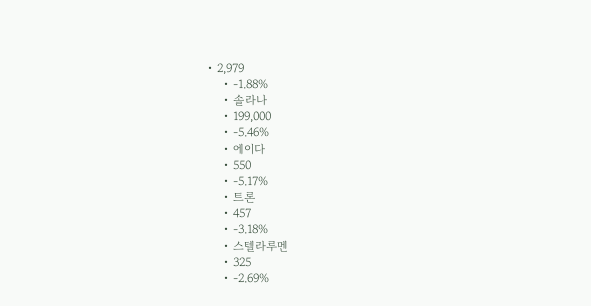• 2,979
    • -1.88%
    • 솔라나
    • 199,000
    • -5.46%
    • 에이다
    • 550
    • -5.17%
    • 트론
    • 457
    • -3.18%
    • 스텔라루멘
    • 325
    • -2.69%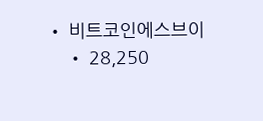• 비트코인에스브이
    • 28,250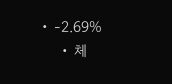• -2.69%
    • 체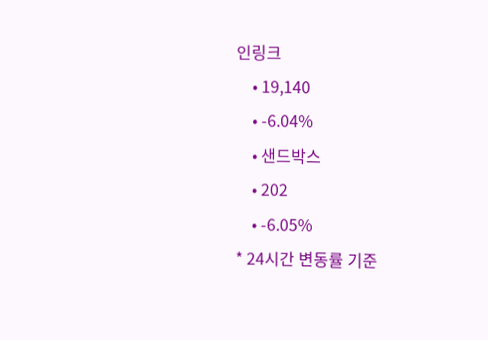인링크
    • 19,140
    • -6.04%
    • 샌드박스
    • 202
    • -6.05%
* 24시간 변동률 기준